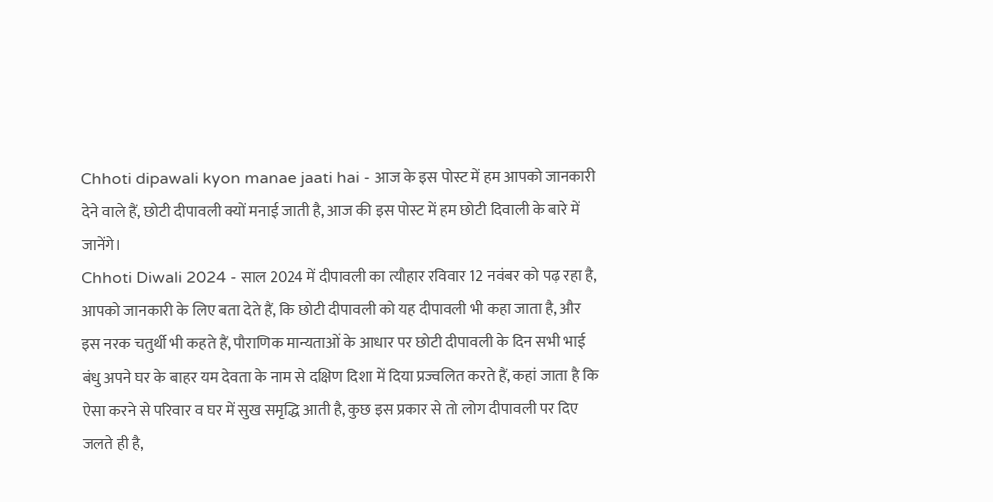Chhoti dipawali kyon manae jaati hai - आज के इस पोस्ट में हम आपको जानकारी देने वाले हैं, छोटी दीपावली क्यों मनाई जाती है, आज की इस पोस्ट में हम छोटी दिवाली के बारे में जानेंगे।
Chhoti Diwali 2024 - साल 2024 में दीपावली का त्यौहार रविवार 12 नवंबर को पढ़ रहा है, आपको जानकारी के लिए बता देते हैं, कि छोटी दीपावली को यह दीपावली भी कहा जाता है, और इस नरक चतुर्थी भी कहते हैं, पौराणिक मान्यताओं के आधार पर छोटी दीपावली के दिन सभी भाई बंधु अपने घर के बाहर यम देवता के नाम से दक्षिण दिशा में दिया प्रज्वलित करते हैं, कहां जाता है कि ऐसा करने से परिवार व घर में सुख समृद्धि आती है, कुछ इस प्रकार से तो लोग दीपावली पर दिए जलते ही है,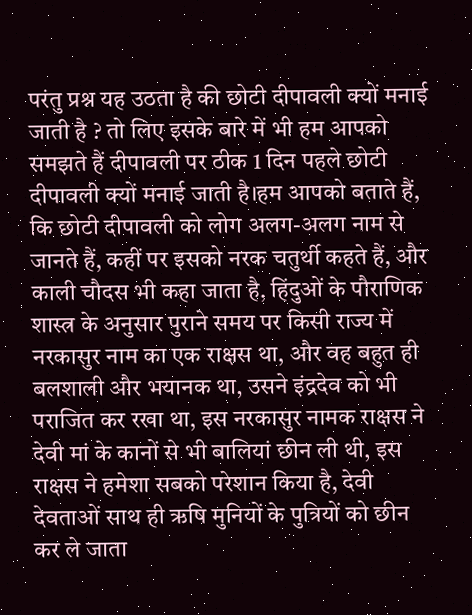परंतु प्रश्न यह उठता है की छोटी दीपावली क्यों मनाई जाती है ? तो लिए इसके बारे में भी हम आपको समझते हैं दीपावली पर ठीक 1 दिन पहले छोटी दीपावली क्यों मनाई जाती है।हम आपको बताते हैं, कि छोटी दीपावली को लोग अलग-अलग नाम से जानते हैं, कहीं पर इसको नरक चतुर्थी कहते हैं, और काली चौदस भी कहा जाता है, हिंदुओं के पौराणिक शास्त्र के अनुसार पुराने समय पर किसी राज्य में नरकासुर नाम का एक राक्षस था, और वह बहुत ही बलशाली और भयानक था, उसने इंद्रदेव को भी पराजित कर रखा था, इस नरकासुर नामक राक्षस ने देवी मां के कानों से भी बालियां छीन ली थी, इस राक्षस ने हमेशा सबको परेशान किया है, देवी देवताओं साथ ही ऋषि मुनियों के पुत्रियों को छीन कर ले जाता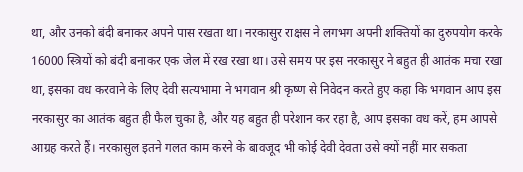था, और उनको बंदी बनाकर अपने पास रखता था। नरकासुर राक्षस ने लगभग अपनी शक्तियों का दुरुपयोग करके 16000 स्त्रियों को बंदी बनाकर एक जेल में रख रखा था। उसे समय पर इस नरकासुर ने बहुत ही आतंक मचा रखा था, इसका वध करवाने के लिए देवी सत्यभामा ने भगवान श्री कृष्ण से निवेदन करते हुए कहा कि भगवान आप इस नरकासुर का आतंक बहुत ही फैल चुका है, और यह बहुत ही परेशान कर रहा है, आप इसका वध करें, हम आपसे आग्रह करते हैं। नरकासुल इतने गलत काम करने के बावजूद भी कोई देवी देवता उसे क्यों नहीं मार सकता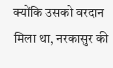क्योंकि उसको वरदान मिला था, नरकासुर की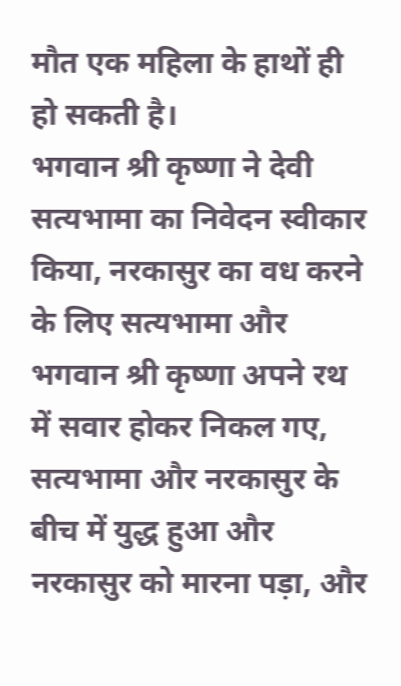मौत एक महिला के हाथों ही हो सकती है।
भगवान श्री कृष्णा ने देवी सत्यभामा का निवेदन स्वीकार किया, नरकासुर का वध करने के लिए सत्यभामा और भगवान श्री कृष्णा अपने रथ में सवार होकर निकल गए, सत्यभामा और नरकासुर के बीच में युद्ध हुआ और नरकासुर को मारना पड़ा, और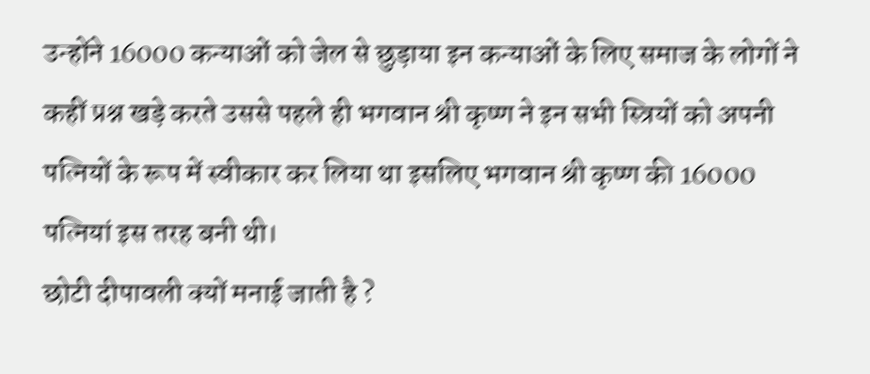उन्होंने 16000 कन्याओं को जेल से छुड़ाया इन कन्याओं के लिए समाज के लोगों ने कहीं प्रश्न खड़े करते उससे पहले ही भगवान श्री कृष्ण ने इन सभी स्त्रियों को अपनी पत्नियों के रूप में स्वीकार कर लिया था इसलिए भगवान श्री कृष्ण की 16000 पत्नियां इस तरह बनी थी।
छोटी दीपावली क्यों मनाई जाती है ?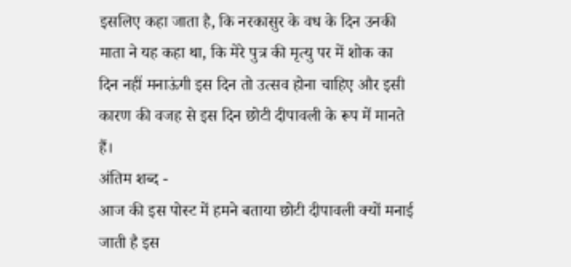इसलिए कहा जाता है, कि नरकासुर के वध के दिन उनकी माता ने यह कहा था, कि मेरे पुत्र की मृत्यु पर में शोक का दिन नहीं मनाऊंगी इस दिन तो उत्सव होना चाहिए और इसी कारण की वजह से इस दिन छोटी दीपावली के रूप में मानते हैं।
अंतिम शब्द -
आज की इस पोस्ट में हमने बताया छोटी दीपावली क्यों मनाई जाती है इस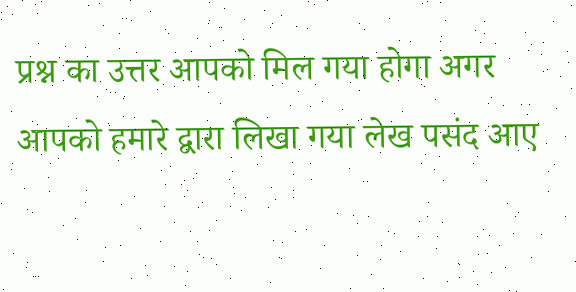प्रश्न का उत्तर आपको मिल गया होगा अगर आपको हमारे द्वारा लिखा गया लेख पसंद आए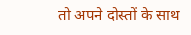तो अपने दोस्तों के साथ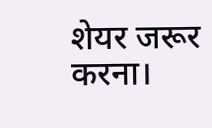शेयर जरूर करना।